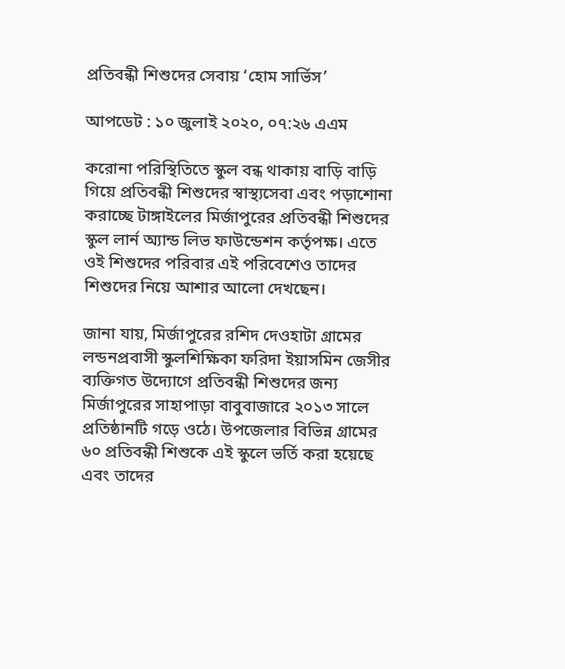প্রতিবন্ধী শিশুদের সেবায় ‘হোম সার্ভিস’

আপডেট : ১০ জুলাই ২০২০, ০৭:২৬ এএম

করোনা পরিস্থিতিতে স্কুল বন্ধ থাকায় বাড়ি বাড়ি গিয়ে প্রতিবন্ধী শিশুদের স্বাস্থ্যসেবা এবং পড়াশোনা করাচ্ছে টাঙ্গাইলের মির্জাপুরের প্রতিবন্ধী শিশুদের স্কুল লার্ন অ্যান্ড লিভ ফাউন্ডেশন কর্তৃপক্ষ। এতে ওই শিশুদের পরিবার এই পরিবেশেও তাদের শিশুদের নিয়ে আশার আলো দেখছেন।

জানা যায়, মির্জাপুরের রশিদ দেওহাটা গ্রামের লন্ডনপ্রবাসী স্কুলশিক্ষিকা ফরিদা ইয়াসমিন জেসীর ব্যক্তিগত উদ্যোগে প্রতিবন্ধী শিশুদের জন্য মির্জাপুরের সাহাপাড়া বাবুবাজারে ২০১৩ সালে প্রতিষ্ঠানটি গড়ে ওঠে। উপজেলার বিভিন্ন গ্রামের ৬০ প্রতিবন্ধী শিশুকে এই স্কুলে ভর্তি করা হয়েছে এবং তাদের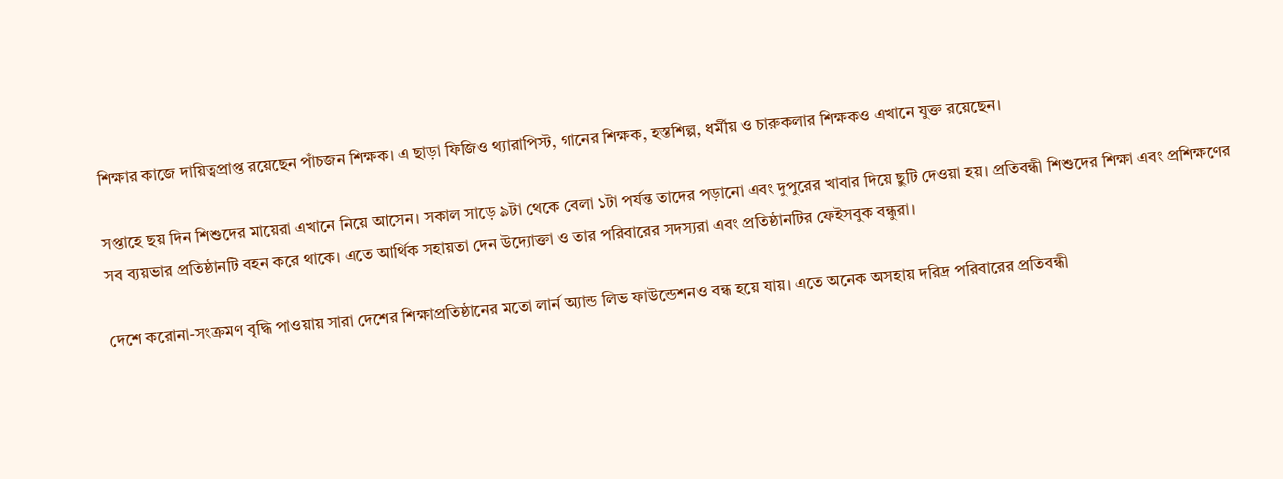শিক্ষার কাজে দায়িত্বপ্রাপ্ত রয়েছেন পাঁচজন শিক্ষক। এ ছাড়া ফিজিও থ্যারাপিস্ট, গানের শিক্ষক, হস্তশিল্প, ধর্মীয় ও চারুকলার শিক্ষকও এখানে যুক্ত রয়েছেন।

সপ্তাহে ছয় দিন শিশুদের মায়েরা এখানে নিয়ে আসেন। সকাল সাড়ে ৯টা থেকে বেলা ১টা পর্যন্ত তাদের পড়ানো এবং দুপুরের খাবার দিয়ে ছুটি দেওয়া হয়। প্রতিবন্ধী শিশুদের শিক্ষা এবং প্রশিক্ষণের সব ব্যয়ভার প্রতিষ্ঠানটি বহন করে থাকে। এতে আর্থিক সহায়তা দেন উদ্যোক্তা ও তার পরিবারের সদস্যরা এবং প্রতিষ্ঠানটির ফেইসবুক বন্ধুরা।

দেশে করোনা-সংক্রমণ বৃদ্ধি পাওয়ায় সারা দেশের শিক্ষাপ্রতিষ্ঠানের মতো লার্ন অ্যান্ড লিভ ফাউন্ডেশনও বন্ধ হয়ে যায়। এতে অনেক অসহায় দরিদ্র পরিবারের প্রতিবন্ধী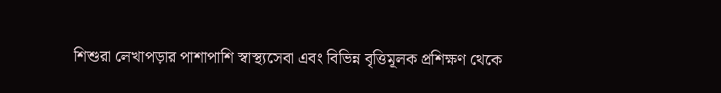শিশুরা লেখাপড়ার পাশাপাশি স্বাস্থ্যসেবা এবং বিভিন্ন বৃত্তিমূলক প্রশিক্ষণ থেকে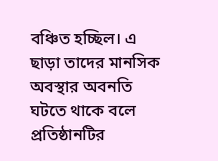বঞ্চিত হচ্ছিল। এ ছাড়া তাদের মানসিক অবস্থার অবনতি ঘটতে থাকে বলে প্রতিষ্ঠানটির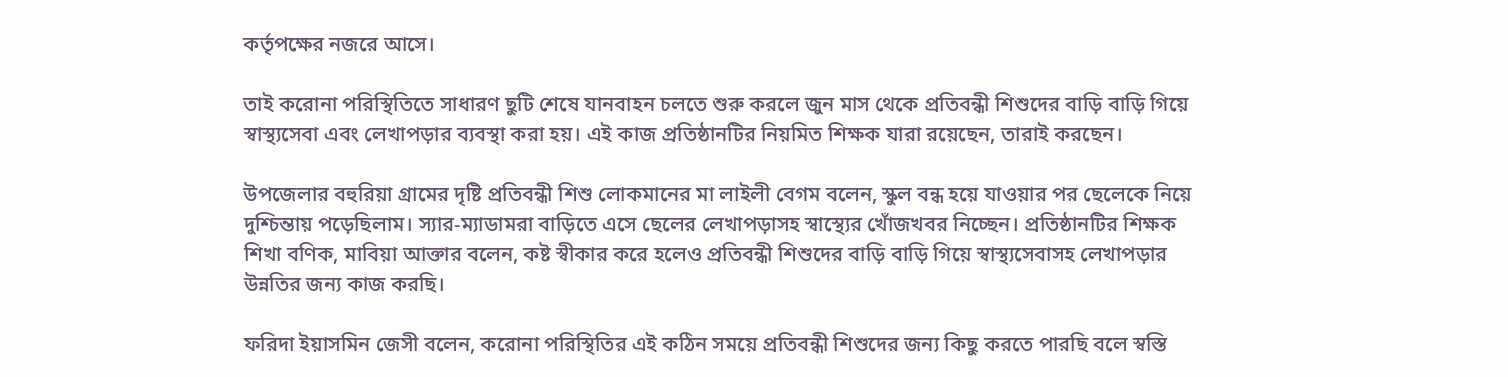কর্তৃপক্ষের নজরে আসে।

তাই করোনা পরিস্থিতিতে সাধারণ ছুটি শেষে যানবাহন চলতে শুরু করলে জুন মাস থেকে প্রতিবন্ধী শিশুদের বাড়ি বাড়ি গিয়ে স্বাস্থ্যসেবা এবং লেখাপড়ার ব্যবস্থা করা হয়। এই কাজ প্রতিষ্ঠানটির নিয়মিত শিক্ষক যারা রয়েছেন, তারাই করছেন।

উপজেলার বহুরিয়া গ্রামের দৃষ্টি প্রতিবন্ধী শিশু লোকমানের মা লাইলী বেগম বলেন, স্কুল বন্ধ হয়ে যাওয়ার পর ছেলেকে নিয়ে দুশ্চিন্তায় পড়েছিলাম। স্যার-ম্যাডামরা বাড়িতে এসে ছেলের লেখাপড়াসহ স্বাস্থ্যের খোঁজখবর নিচ্ছেন। প্রতিষ্ঠানটির শিক্ষক শিখা বণিক, মাবিয়া আক্তার বলেন, কষ্ট স্বীকার করে হলেও প্রতিবন্ধী শিশুদের বাড়ি বাড়ি গিয়ে স্বাস্থ্যসেবাসহ লেখাপড়ার উন্নতির জন্য কাজ করছি।

ফরিদা ইয়াসমিন জেসী বলেন, করোনা পরিস্থিতির এই কঠিন সময়ে প্রতিবন্ধী শিশুদের জন্য কিছু করতে পারছি বলে স্বস্তি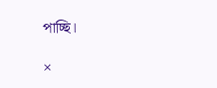পাচ্ছি।

×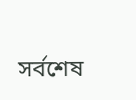সর্বশেষ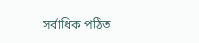সর্বাধিক পঠিত